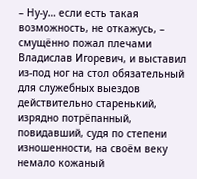– Ну-у… если есть такая возможность, не откажусь, – смущённо пожал плечами Владислав Игоревич, и выставил из-под ног на стол обязательный для служебных выездов действительно старенький, изрядно потрёпанный, повидавший, судя по степени изношенности, на своём веку немало кожаный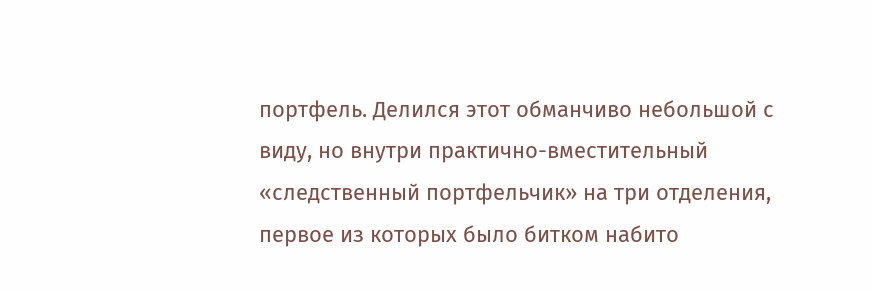портфель. Делился этот обманчиво небольшой с виду, но внутри практично-вместительный «следственный портфельчик» на три отделения, первое из которых было битком набито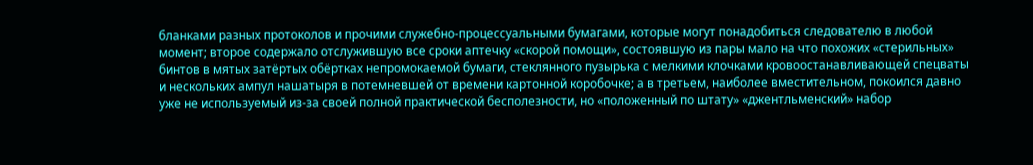бланками разных протоколов и прочими служебно-процессуальными бумагами, которые могут понадобиться следователю в любой момент; второе содержало отслужившую все сроки аптечку «скорой помощи», состоявшую из пары мало на что похожих «стерильных» бинтов в мятых затёртых обёртках непромокаемой бумаги, стеклянного пузырька с мелкими клочками кровоостанавливающей спецваты и нескольких ампул нашатыря в потемневшей от времени картонной коробочке; а в третьем, наиболее вместительном, покоился давно уже не используемый из-за своей полной практической бесполезности, но «положенный по штату» «джентльменский» набор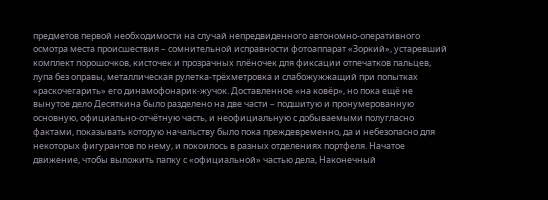предметов первой необходимости на случай непредвиденного автономно-оперативного осмотра места происшествия – сомнительной исправности фотоаппарат «Зоркий», устаревший комплект порошочков, кисточек и прозрачных плёночек для фиксации отпечатков пальцев, лупа без оправы, металлическая рулетка-трёхметровка и слабожужжащий при попытках «раскочегарить» его динамофонарик-жучок. Доставленное «на ковёр», но пока ещё не вынутое дело Десяткина было разделено на две части – подшитую и пронумерованную основную, официально-отчётную часть, и неофициальную с добываемыми полугласно фактами, показывать которую начальству было пока преждевременно, да и небезопасно для некоторых фигурантов по нему, и покоилось в разных отделениях портфеля. Начатое движение, чтобы выложить папку с «официальной» частью дела, Наконечный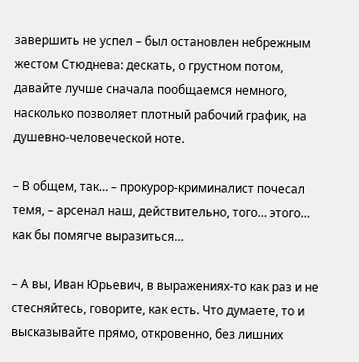завершить не успел – был остановлен небрежным жестом Стюднева: дескать, о грустном потом, давайте лучше сначала пообщаемся немного, насколько позволяет плотный рабочий график, на душевно-человеческой ноте.

– В общем, так… – прокурор-криминалист почесал темя, – арсенал наш, действительно, того… этого… как бы помягче выразиться…

– А вы, Иван Юрьевич, в выражениях-то как раз и не стесняйтесь, говорите, как есть. Что думаете, то и высказывайте прямо, откровенно, без лишних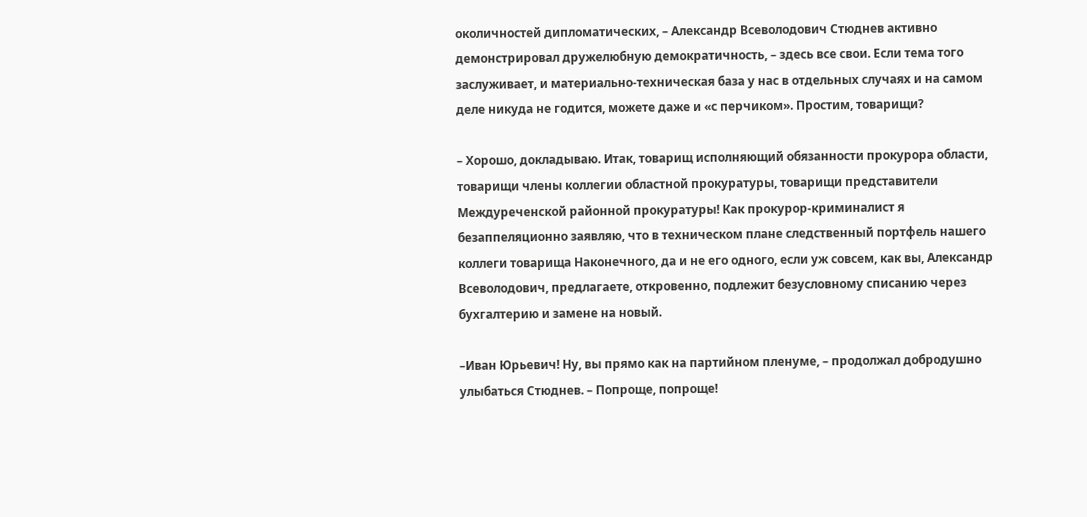околичностей дипломатических, – Александр Всеволодович Стюднев активно демонстрировал дружелюбную демократичность, – здесь все свои. Если тема того заслуживает, и материально-техническая база у нас в отдельных случаях и на самом деле никуда не годится, можете даже и «с перчиком». Простим, товарищи?

– Хорошо, докладываю. Итак, товарищ исполняющий обязанности прокурора области, товарищи члены коллегии областной прокуратуры, товарищи представители Междуреченской районной прокуратуры! Как прокурор-криминалист я безаппеляционно заявляю, что в техническом плане следственный портфель нашего коллеги товарища Наконечного, да и не его одного, если уж совсем, как вы, Александр Всеволодович, предлагаете, откровенно, подлежит безусловному списанию через бухгалтерию и замене на новый.

–Иван Юрьевич! Ну, вы прямо как на партийном пленуме, – продолжал добродушно улыбаться Стюднев. – Попроще, попроще!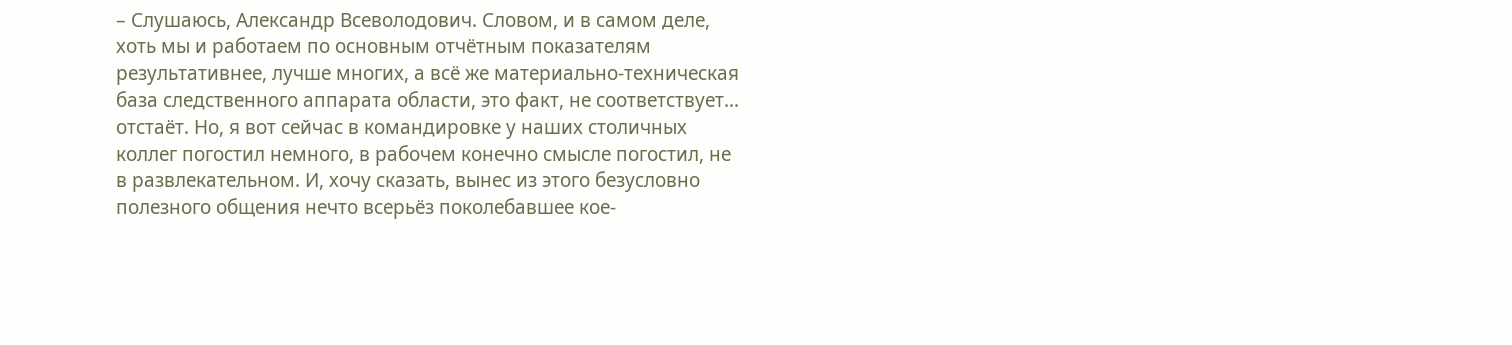– Слушаюсь, Александр Всеволодович. Словом, и в самом деле, хоть мы и работаем по основным отчётным показателям результативнее, лучше многих, а всё же материально-техническая база следственного аппарата области, это факт, не соответствует… отстаёт. Но, я вот сейчас в командировке у наших столичных коллег погостил немного, в рабочем конечно смысле погостил, не в развлекательном. И, хочу сказать, вынес из этого безусловно полезного общения нечто всерьёз поколебавшее кое-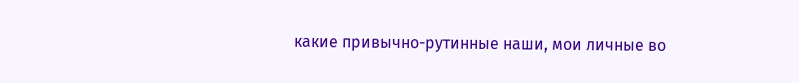какие привычно-рутинные наши, мои личные во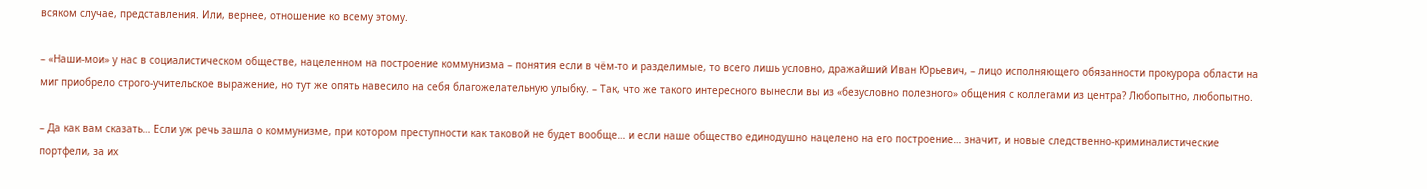всяком случае, представления. Или, вернее, отношение ко всему этому.

– «Наши-мои» у нас в социалистическом обществе, нацеленном на построение коммунизма – понятия если в чём-то и разделимые, то всего лишь условно, дражайший Иван Юрьевич, – лицо исполняющего обязанности прокурора области на миг приобрело строго-учительское выражение, но тут же опять навесило на себя благожелательную улыбку. – Так, что же такого интересного вынесли вы из «безусловно полезного» общения с коллегами из центра? Любопытно, любопытно.

– Да как вам сказать… Если уж речь зашла о коммунизме, при котором преступности как таковой не будет вообще… и если наше общество единодушно нацелено на его построение… значит, и новые следственно-криминалистические портфели, за их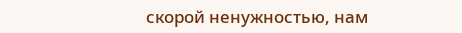скорой ненужностью, нам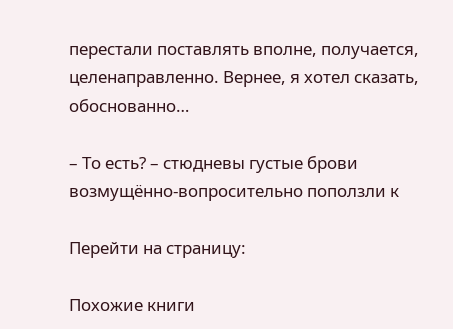перестали поставлять вполне, получается, целенаправленно. Вернее, я хотел сказать, обоснованно…

– То есть? – стюдневы густые брови возмущённо-вопросительно поползли к

Перейти на страницу:

Похожие книги